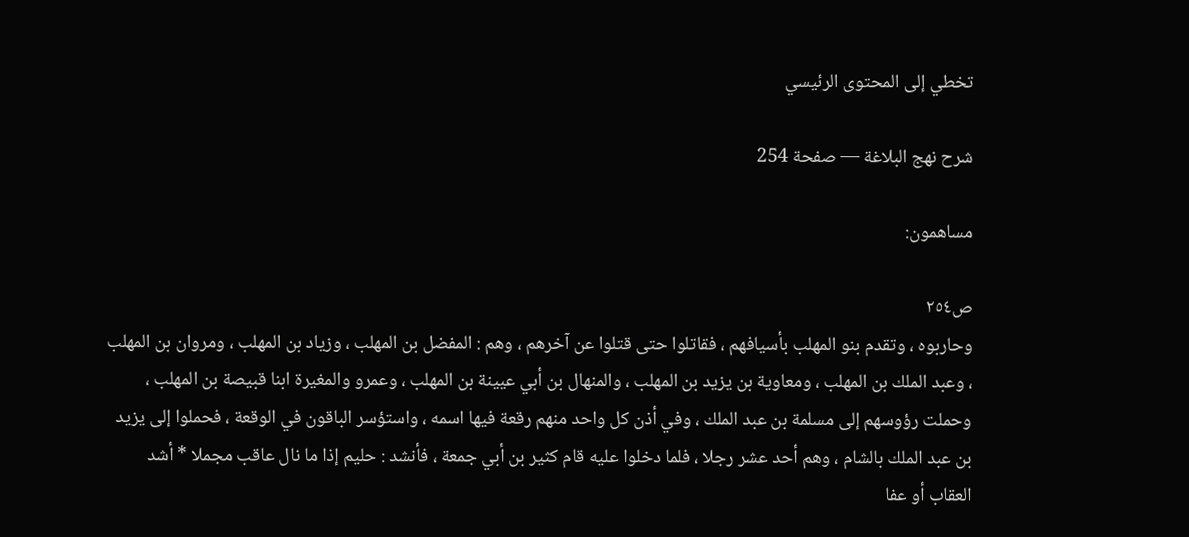تخطي إلى المحتوى الرئيسي

شرح نهج البلاغة — صفحة 254

مساهمون:

ص٢٥٤
وحاربوه ، وتقدم بنو المهلب بأسيافهم ، فقاتلوا حتى قتلوا عن آخرهم ، وهم : المفضل بن المهلب ، وزياد بن المهلب ، ومروان بن المهلب ، وعبد الملك بن المهلب ، ومعاوية بن يزيد بن المهلب ، والمنهال بن أبي عيينة بن المهلب ، وعمرو والمغيرة ابنا قبيصة بن المهلب ، وحملت رؤوسهم إلى مسلمة بن عبد الملك ، وفي أذن كل واحد منهم رقعة فيها اسمه ، واستؤسر الباقون في الوقعة ، فحملوا إلى يزيد بن عبد الملك بالشام ، وهم أحد عشر رجلا ، فلما دخلوا عليه قام كثير بن أبي جمعة ، فأنشد : حليم إذا ما نال عاقب مجملا * أشد العقاب أو عفا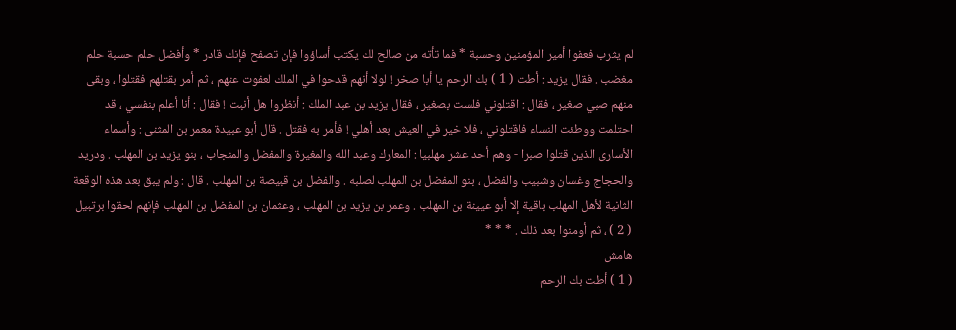لم يثرب فعفوا أمير المؤمنين وحسبة * فما تأته من صالح لك يكتب أساؤوا فإن تصفح فإنك قادر * وأفضل حلم حسبة حلم مغضب . فقال يزيد : أطت ( 1 ) بك الرحم يا أبا صخر ! لولا أنهم قدحوا في الملك لعفوت عنهم ، ثم أمر بقتلهم فقتلوا ، وبقى منهم صبي صغير ، فقال : اقتلوني فلست بصغير ، فقال يزيد بن عبد الملك : أنظروا هل أنبت ! فقال : أنا أعلم بنفسي ، قد احتلمت ووطئت النساء فاقتلوني ، فلا خير في العيش بعد أهلي ! فأمر به فقتل . قال أبو عبيدة معمر بن المثنى : وأسماء الأسارى الذين قتلوا صبرا - وهم أحد عشر مهلبيا : المعارك وعبد الله والمغيرة والمفضل والمنجاب ، بنو يزيد بن المهلب . ودريد والحجاج وغسان وشبيب والفضل ، بنو المفضل بن المهلب لصلبه . والفضل بن قبيصة بن المهلب . قال : ولم يبق بعد هذه الوقعة الثانية لأهل المهلب باقية إلا أبو عيينة بن المهلب . وعمر بن يزيد بن المهلب ، وعثمان بن المفضل بن المهلب فإنهم لحقوا برتبيل ( 2 ) ، ثم أومنوا بعد ذلك . * * *
هامش
( 1 ) أطت بك الرحم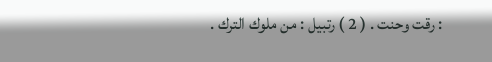: رقت وحنت . ( 2 ) رتبيل : من ملوك الترك .